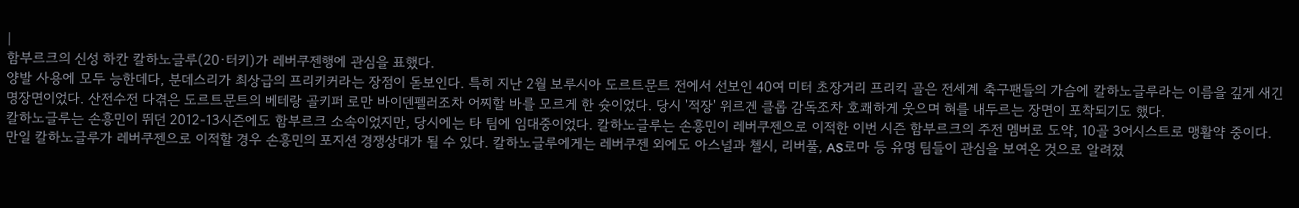|
함부르크의 신성 하칸 칼하노글루(20·터키)가 레버쿠젠행에 관심을 표했다.
양발 사용에 모두 능한데다, 분데스리가 최상급의 프리키커라는 장점이 돋보인다. 특히 지난 2월 보루시아 도르트문트 전에서 선보인 40여 미터 초장거리 프리킥 골은 전세계 축구팬들의 가슴에 칼하노글루라는 이름을 깊게 새긴 명장면이었다. 산전수전 다겪은 도르트문트의 베테랑 골키퍼 로만 바이덴펠러조차 어찌할 바를 모르게 한 슛이었다. 당시 '적장' 위르겐 클롭 감독조차 호쾌하게 웃으며 혀를 내두르는 장면이 포착되기도 했다.
칼하노글루는 손흥민이 뛰던 2012-13시즌에도 함부르크 소속이었지만, 당시에는 타 팀에 임대중이었다. 칼하노글루는 손흥민이 레버쿠젠으로 이적한 이번 시즌 함부르크의 주전 멤버로 도약, 10골 3어시스트로 맹활약 중이다.
만일 칼하노글루가 레버쿠젠으로 이적할 경우 손흥민의 포지션 경쟁상대가 될 수 있다. 칼하노글루에게는 레버쿠젠 외에도 아스널과 첼시, 리버풀, AS로마 등 유명 팀들이 관심을 보여온 것으로 알려졌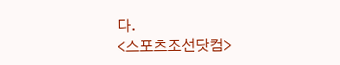다.
<스포츠조선닷컴>